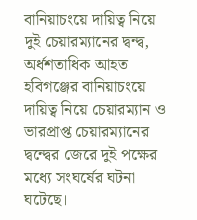বানিয়াচংয়ে দায়িত্ব নিয়ে দুই চেয়ারম্যানের দ্বন্দ্ব, অর্ধশতাধিক আহত
হবিগঞ্জের বানিয়াচংয়ে দায়িত্ব নিয়ে চেয়ারম্যান ও ভারপ্রাপ্ত চেয়ারম্যানের দ্বন্দ্বের জেরে দুই পক্ষের মধ্যে সংঘর্ষের ঘটনা ঘটেছে।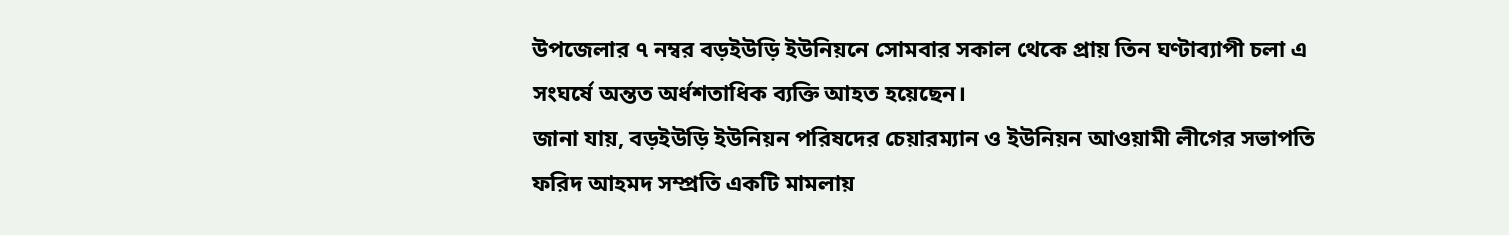উপজেলার ৭ নম্বর বড়ইউড়ি ইউনিয়নে সোমবার সকাল থেকে প্রায় তিন ঘণ্টাব্যাপী চলা এ সংঘর্ষে অন্তত অর্ধশতাধিক ব্যক্তি আহত হয়েছেন।
জানা যায়, বড়ইউড়ি ইউনিয়ন পরিষদের চেয়ারম্যান ও ইউনিয়ন আওয়ামী লীগের সভাপতি ফরিদ আহমদ সম্প্রতি একটি মামলায়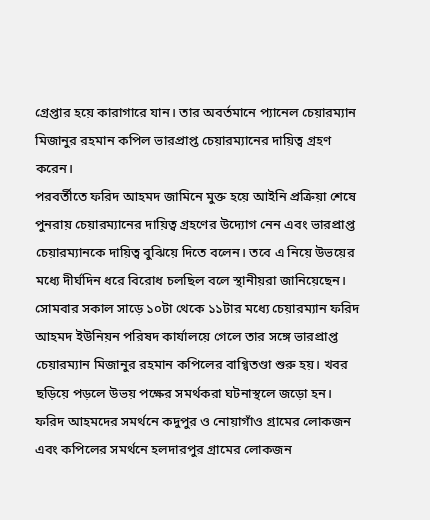গ্রেপ্তার হয়ে কারাগারে যান। তার অবর্তমানে প্যানেল চেয়ারম্যান মিজানুর রহমান কপিল ভারপ্রাপ্ত চেয়ারম্যানের দায়িত্ব গ্রহণ করেন।
পরবর্তীতে ফরিদ আহমদ জামিনে মুক্ত হয়ে আইনি প্রক্রিয়া শেষে পুনরায় চেয়ারম্যানের দায়িত্ব গ্রহণের উদ্যোগ নেন এবং ভারপ্রাপ্ত চেয়ারম্যানকে দায়িত্ব বুঝিয়ে দিতে বলেন। তবে এ নিয়ে উভয়ের মধ্যে দীর্ঘদিন ধরে বিরোধ চলছিল বলে স্থানীয়রা জানিয়েছেন।
সোমবার সকাল সাড়ে ১০টা থেকে ১১টার মধ্যে চেয়ারম্যান ফরিদ আহমদ ইউনিয়ন পরিষদ কার্যালয়ে গেলে তার সঙ্গে ভারপ্রাপ্ত চেয়ারম্যান মিজানুর রহমান কপিলের বাগ্বিতণ্ডা শুরু হয়। খবর ছড়িয়ে পড়লে উভয় পক্ষের সমর্থকরা ঘটনাস্থলে জড়ো হন। ফরিদ আহমদের সমর্থনে কদুপুর ও নোয়াগাঁও গ্রামের লোকজন এবং কপিলের সমর্থনে হলদারপুর গ্রামের লোকজন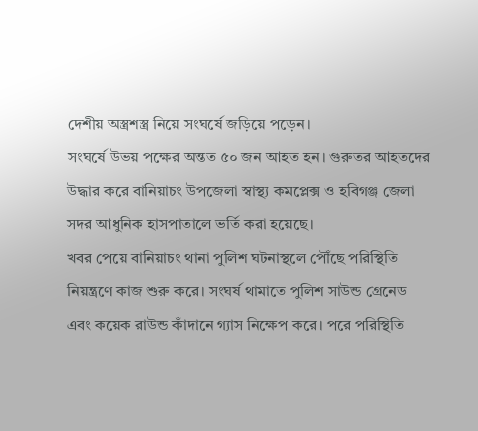দেশীয় অস্ত্রশস্ত্র নিয়ে সংঘর্ষে জড়িয়ে পড়েন।
সংঘর্ষে উভয় পক্ষের অন্তত ৫০ জন আহত হন। গুরুতর আহতদের উদ্ধার করে বানিয়াচং উপজেলা স্বাস্থ্য কমপ্লেক্স ও হবিগঞ্জ জেলা সদর আধুনিক হাসপাতালে ভর্তি করা হয়েছে।
খবর পেয়ে বানিয়াচং থানা পুলিশ ঘটনাস্থলে পৌঁছে পরিস্থিতি নিয়ন্ত্রণে কাজ শুরু করে। সংঘর্ষ থামাতে পুলিশ সাউন্ড গ্রেনেড এবং কয়েক রাউন্ড কাঁদানে গ্যাস নিক্ষেপ করে। পরে পরিস্থিতি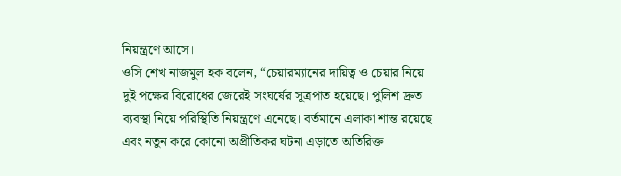নিয়ন্ত্রণে আসে।
ওসি শেখ নাজমুল হক বলেন, “চেয়ারম্যানের দায়িত্ব ও চেয়ার নিয়ে দুই পক্ষের বিরোধের জেরেই সংঘর্ষের সূত্রপাত হয়েছে। পুলিশ দ্রুত ব্যবস্থা নিয়ে পরিস্থিতি নিয়ন্ত্রণে এনেছে। বর্তমানে এলাকা শান্ত রয়েছে এবং নতুন করে কোনো অপ্রীতিকর ঘটনা এড়াতে অতিরিক্ত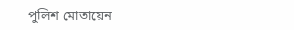পুলিশ মোতায়েন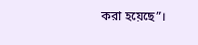করা হয়েছে”।